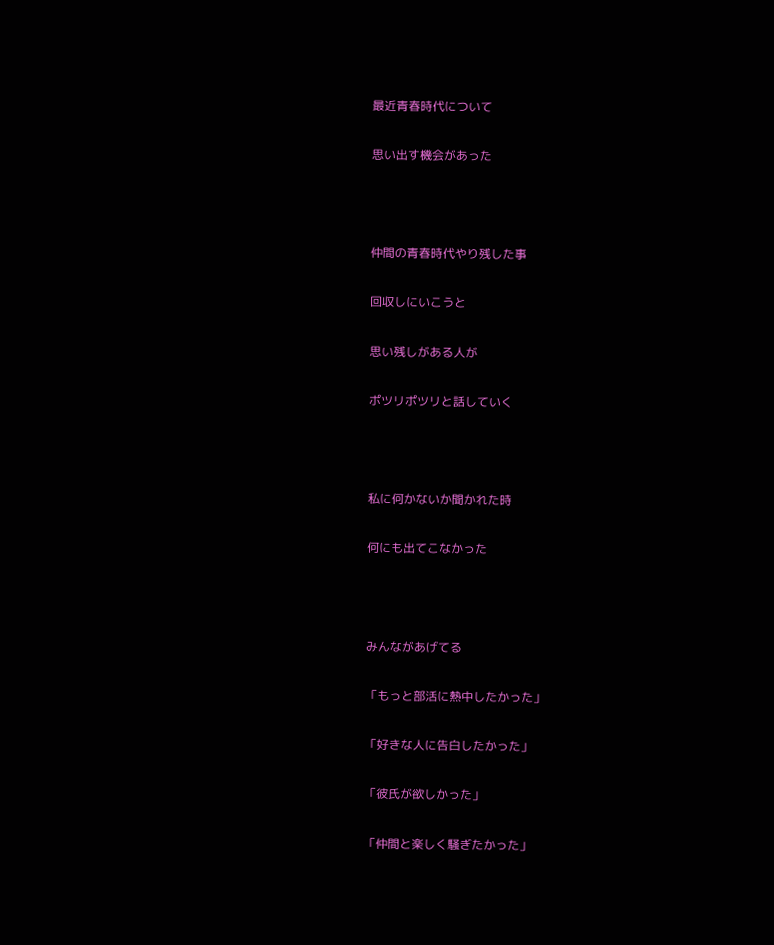最近青春時代について

思い出す機会があった



仲間の青春時代やり残した事

回収しにいこうと

思い残しがある人が

ポツリポツリと話していく



私に何かないか聞かれた時

何にも出てこなかった



みんながあげてる

「もっと部活に熱中したかった」

「好きな人に告白したかった」

「彼氏が欲しかった」

「仲間と楽しく騒ぎたかった」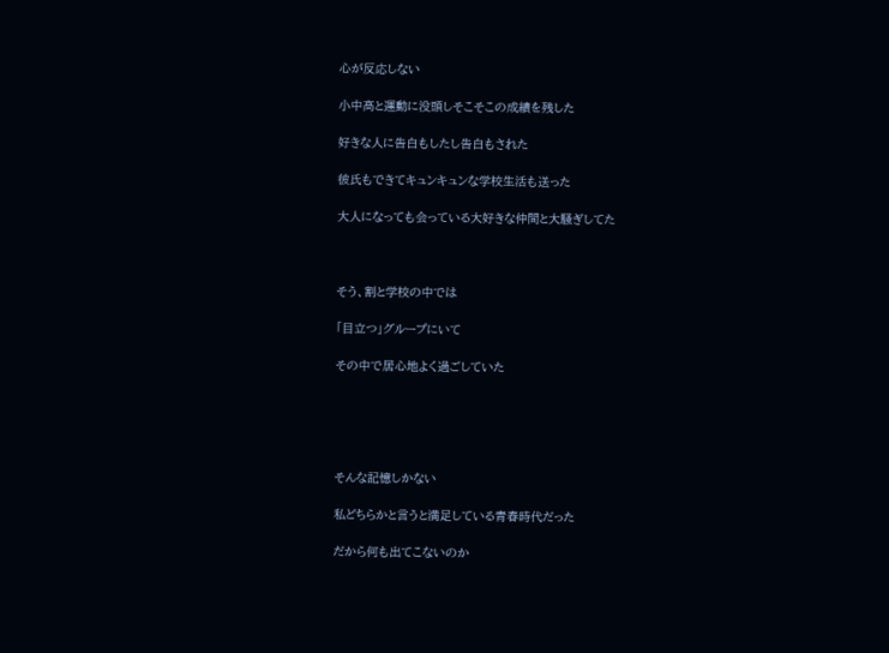心が反応しない

小中高と運動に没頭しそこそこの成績を残した

好きな人に告白もしたし告白もされた

彼氏もできてキュンキュンな学校生活も送った

大人になっても会っている大好きな仲間と大騒ぎしてた



そう、割と学校の中では

「目立つ」グループにいて

その中で居心地よく過ごしていた





そんな記憶しかない

私どちらかと言うと満足している青春時代だった

だから何も出てこないのか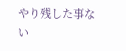やり残した事ない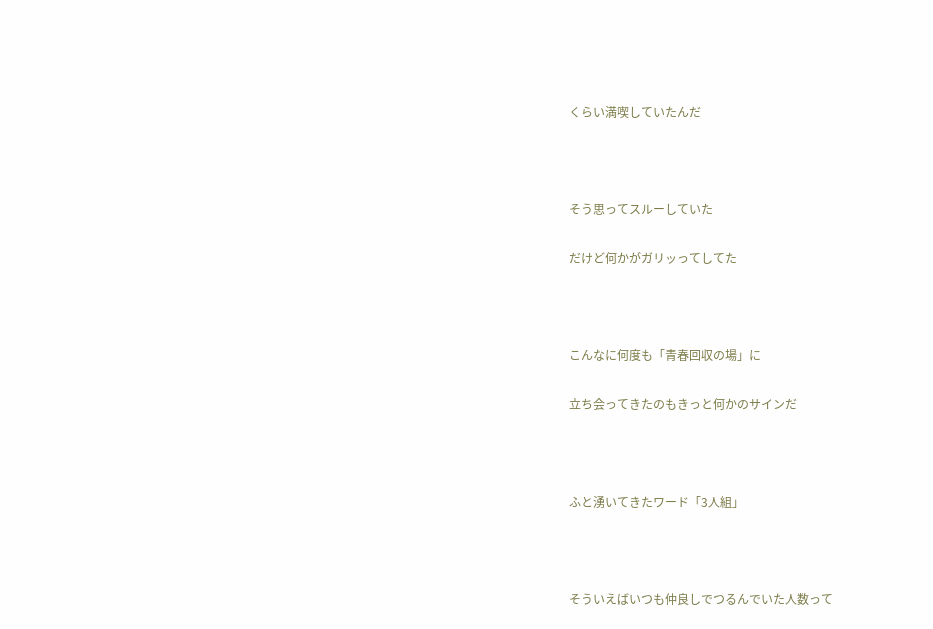くらい満喫していたんだ



そう思ってスルーしていた

だけど何かがガリッってしてた



こんなに何度も「青春回収の場」に

立ち会ってきたのもきっと何かのサインだ



ふと湧いてきたワード「3人組」



そういえばいつも仲良しでつるんでいた人数って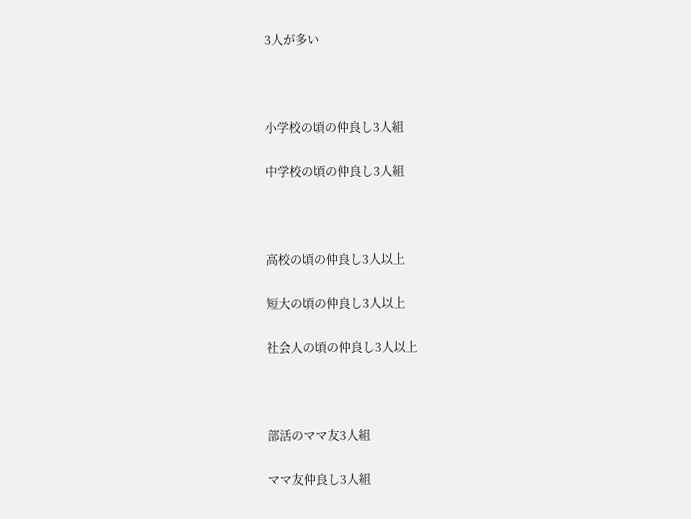3人が多い



小学校の頃の仲良し3人組

中学校の頃の仲良し3人組



高校の頃の仲良し3人以上

短大の頃の仲良し3人以上

社会人の頃の仲良し3人以上



部活のママ友3人組

ママ友仲良し3人組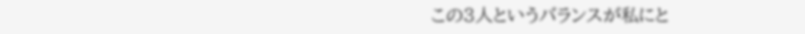この3人というバランスが私にと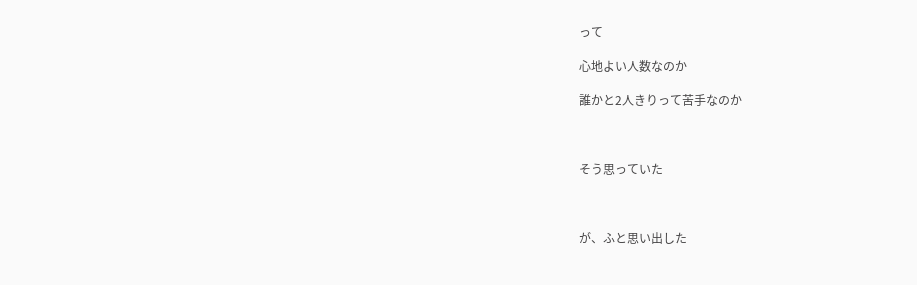って

心地よい人数なのか

誰かと2人きりって苦手なのか



そう思っていた



が、ふと思い出した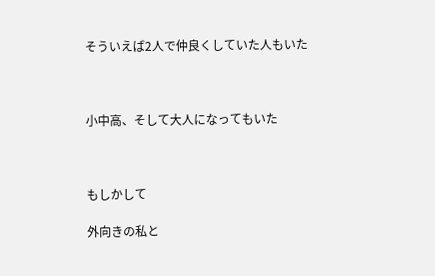そういえば2人で仲良くしていた人もいた



小中高、そして大人になってもいた



もしかして

外向きの私と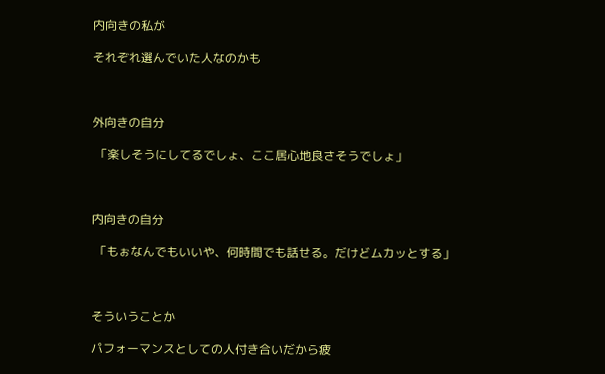内向きの私が

それぞれ選んでいた人なのかも



外向きの自分

 「楽しそうにしてるでしょ、ここ居心地良さそうでしょ」



内向きの自分

 「もぉなんでもいいや、何時間でも話せる。だけどムカッとする」



そういうことか

パフォーマンスとしての人付き合いだから疲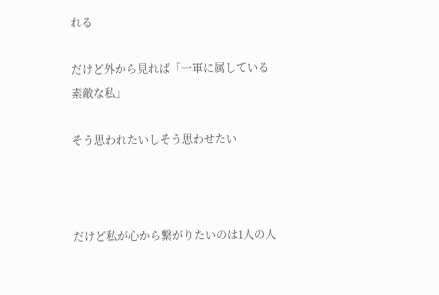れる

だけど外から見れば「一軍に属している素敵な私」

そう思われたいしそう思わせたい



だけど私が心から繋がりたいのは1人の人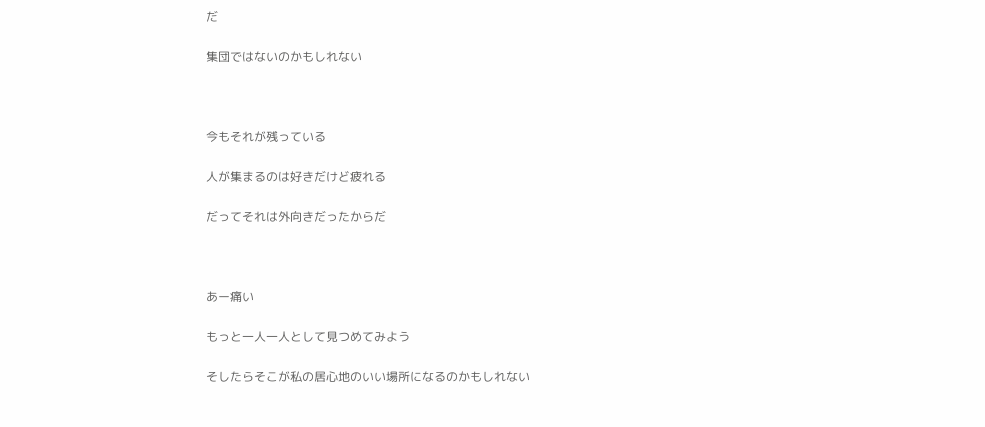だ

集団ではないのかもしれない



今もそれが残っている

人が集まるのは好きだけど疲れる

だってそれは外向きだったからだ



あー痛い

もっと一人一人として見つめてみよう

そしたらそこが私の居心地のいい場所になるのかもしれない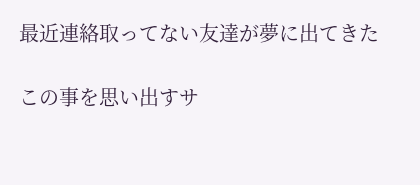最近連絡取ってない友達が夢に出てきた

この事を思い出すサ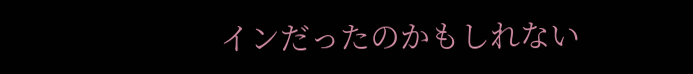インだったのかもしれない